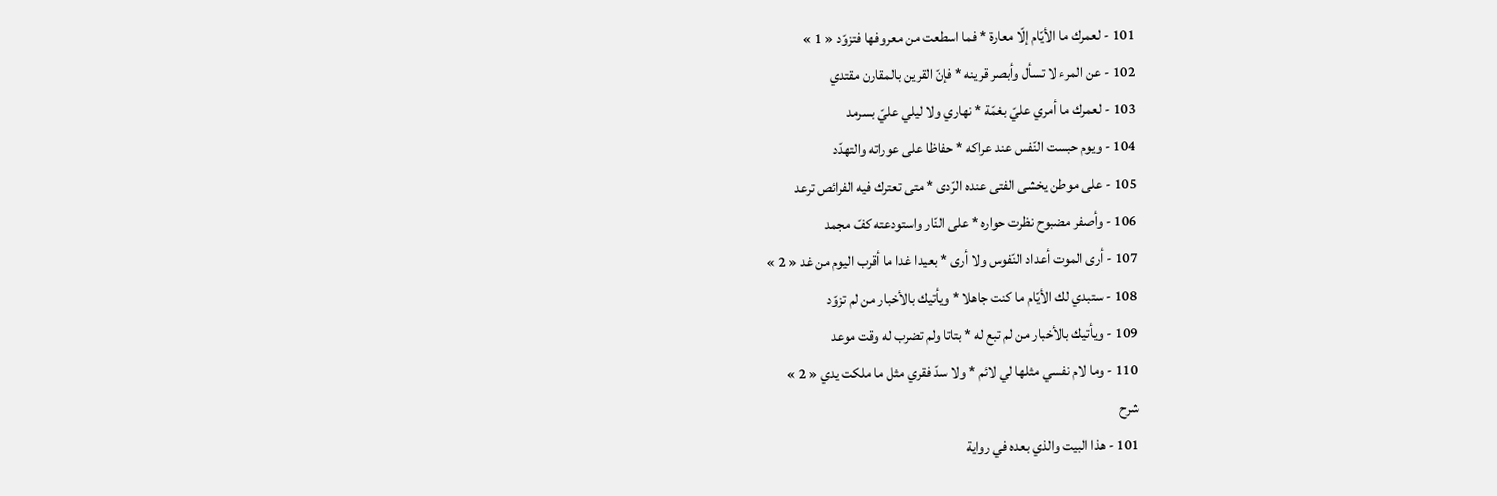101 - لعمرك ما الأيّام إلّا معارة * فما اسطعت من معروفها فتزوّد « 1 »
102 - عن المرء لا تسأل وأبصر قرينه * فإنّ القرين بالمقارن مقتدي
103 - لعمرك ما أمري عليّ بغمّة * نهاري ولا ليلي عليّ بسرمد
104 - ويوم حبست النّفس عند عراكه * حفاظا على عوراته والتهدّد
105 - على موطن يخشى الفتى عنده الرّدى * متى تعترك فيه الفرائص ترعد
106 - وأصفر مضبوح نظرت حواره * على النّار واستودعته كفّ مجمد
107 - أرى الموت أعداد النّفوس ولا أرى * بعيدا غدا ما أقرب اليوم من غد « 2 »
108 - ستبدي لك الأيّام ما كنت جاهلا * ويأتيك بالأخبار من لم تزوّد
109 - ويأتيك بالأخبار من لم تبع له * بتاتا ولم تضرب له وقت موعد
110 - وما لام نفسي مثلها لي لائم * ولا سدّ فقري مثل ما ملكت يدي « 2 »
شرح
101 - هذا البيت والذي بعده في رواية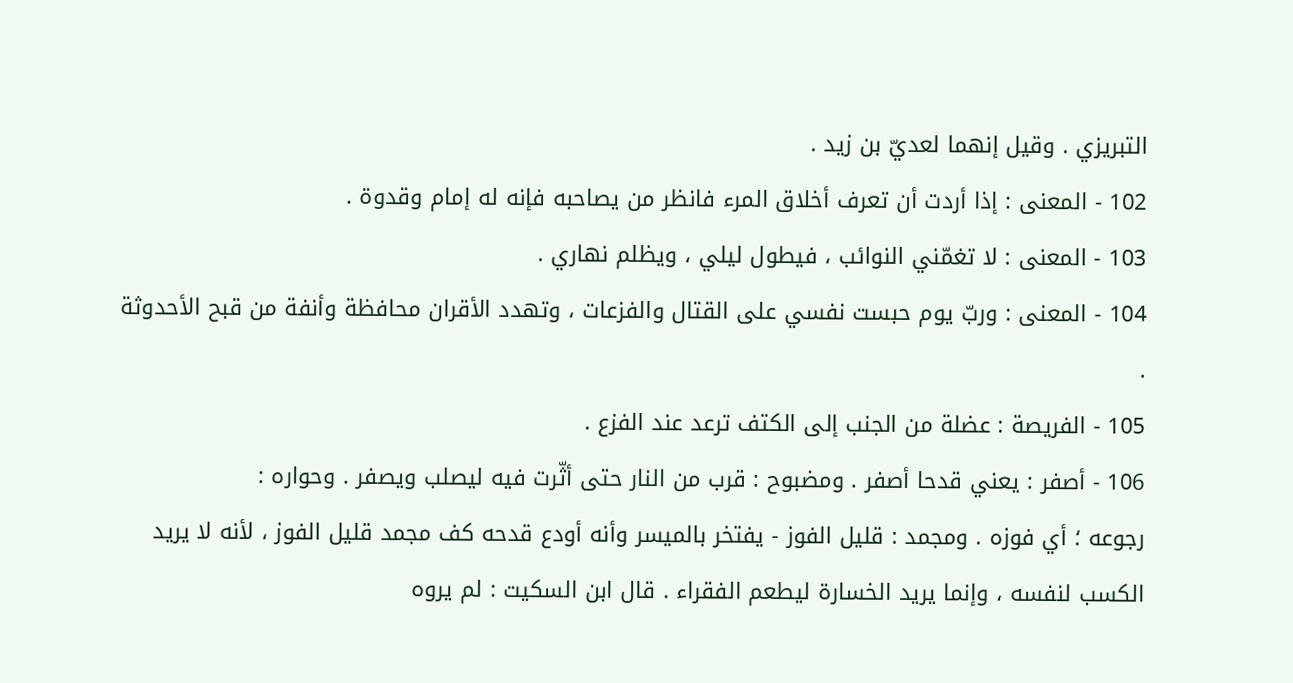التبريزي . وقيل إنهما لعديّ بن زيد .
102 - المعنى : إذا أردت أن تعرف أخلاق المرء فانظر من يصاحبه فإنه له إمام وقدوة .
103 - المعنى : لا تغمّني النوائب ، فيطول ليلي ، ويظلم نهاري .
104 - المعنى : وربّ يوم حبست نفسي على القتال والفزعات ، وتهدد الأقران محافظة وأنفة من قبح الأحدوثة .
105 - الفريصة : عضلة من الجنب إلى الكتف ترعد عند الفزع .
106 - أصفر : يعني قدحا أصفر . ومضبوح : قرب من النار حتى أثّرت فيه ليصلب ويصفر . وحواره :
رجوعه ؛ أي فوزه . ومجمد : قليل الفوز - يفتخر بالميسر وأنه أودع قدحه كف مجمد قليل الفوز ، لأنه لا يريد الكسب لنفسه ، وإنما يريد الخسارة ليطعم الفقراء . قال ابن السكيت : لم يروه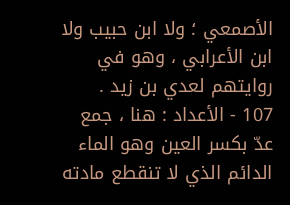الأصمعي ؛ ولا ابن حبيب ولا ابن الأعرابي ، وهو في روايتهم لعدي بن زيد .
107 - الأعداد : هنا ، جمع عدّ بكسر العين وهو الماء الدائم الذي لا تنقطع مادته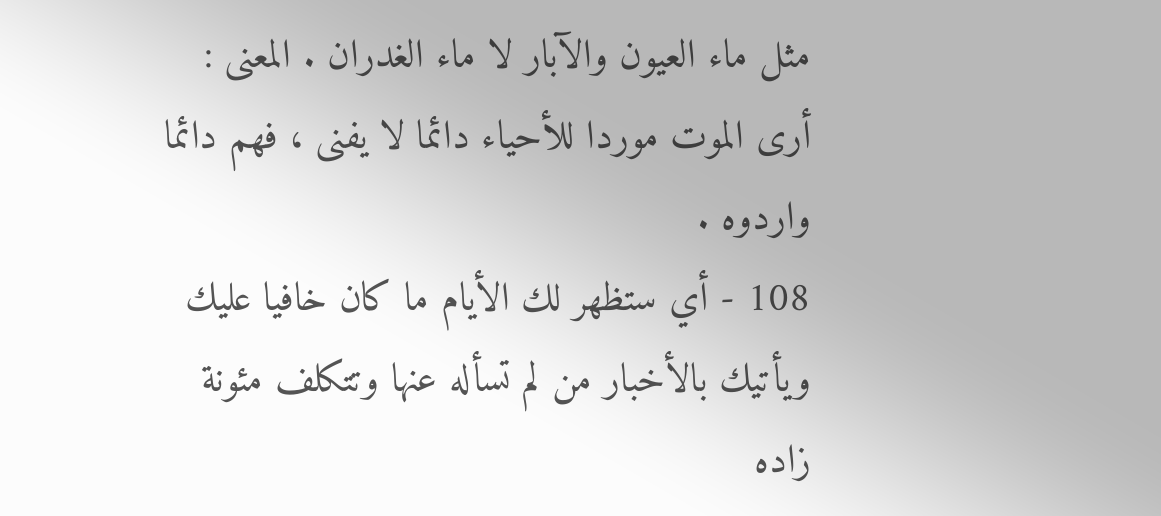مثل ماء العيون والآبار لا ماء الغدران . المعنى : أرى الموت موردا للأحياء دائما لا يفنى ، فهم دائما واردوه .
108 - أي ستظهر لك الأيام ما كان خافيا عليك ويأتيك بالأخبار من لم تسأله عنها وتتكلف مئونة زاده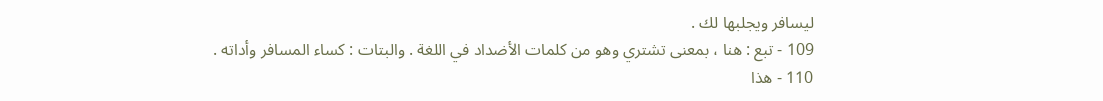ليسافر ويجلبها لك .
109 - تبع : هنا ، بمعنى تشتري وهو من كلمات الأضداد في اللغة . والبتات : كساء المسافر وأداته .
110 - هذا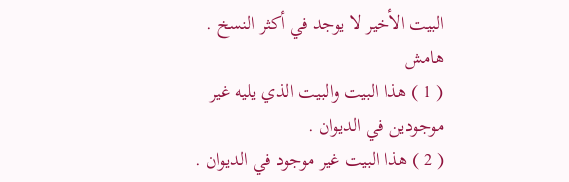البيت الأخير لا يوجد في أكثر النسخ .
هامش
( 1 ) هذا البيت والبيت الذي يليه غير موجودين في الديوان .
( 2 ) هذا البيت غير موجود في الديوان .